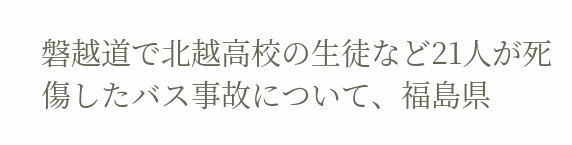磐越道で北越高校の生徒など21人が死傷したバス事故について、福島県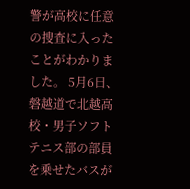警が高校に任意の捜査に入ったことがわかりました。 5月6日、磐越道で北越高校・男子ソフトテニス部の部員を乗せたバスが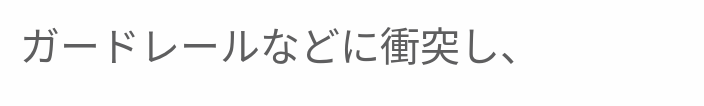ガードレールなどに衝突し、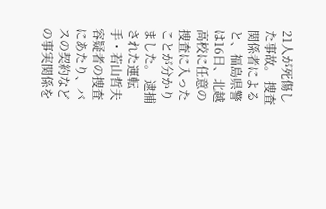21人が死傷した事故。 捜査関係者によると、福島県警は16日、北越高校に任意の捜査に入ったことが分かりました。 逮捕された運転手・若山哲夫容疑者の捜査にあたり、バスの契約などの事実関係を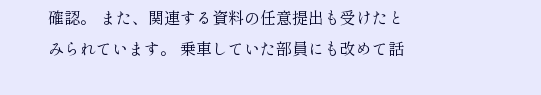確認。 また、関連する資料の任意提出も受けたとみられています。 乗車していた部員にも改めて話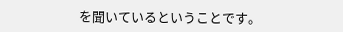を聞いているということです。